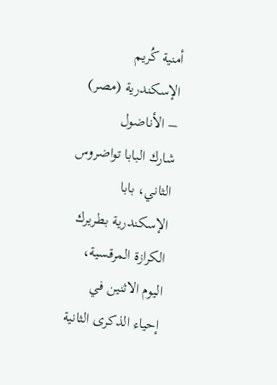أمنية كُريم
الإسكندرية (مصر) – الأناضول
شارك البابا تواضروس الثاني، بابا الإسكندرية بطريرك الكرازة المرقسية، اليوم الاثنين في إحياء الذكرى الثانية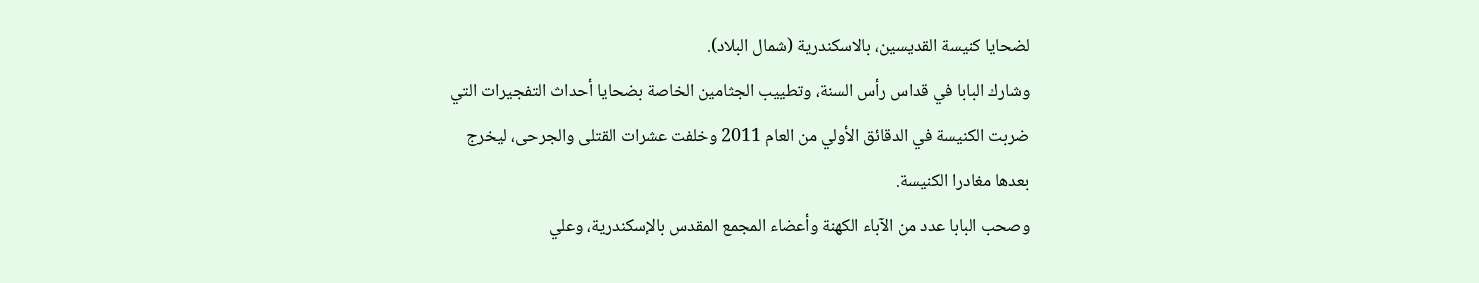لضحايا كنيسة القديسين، بالاسكندرية (شمال البلاد).
وشارك البابا في قداس رأس السنة، وتطييب الجثامين الخاصة بضحايا أحداث التفجيرات التي ضربت الكنيسة في الدقائق الأولي من العام 2011 وخلفت عشرات القتلى والجرحى، ليخرج بعدها مغادرا الكنيسة.
وصحب البابا عدد من الآباء الكهنة وأعضاء المجمع المقدس بالإسكندرية، وعلي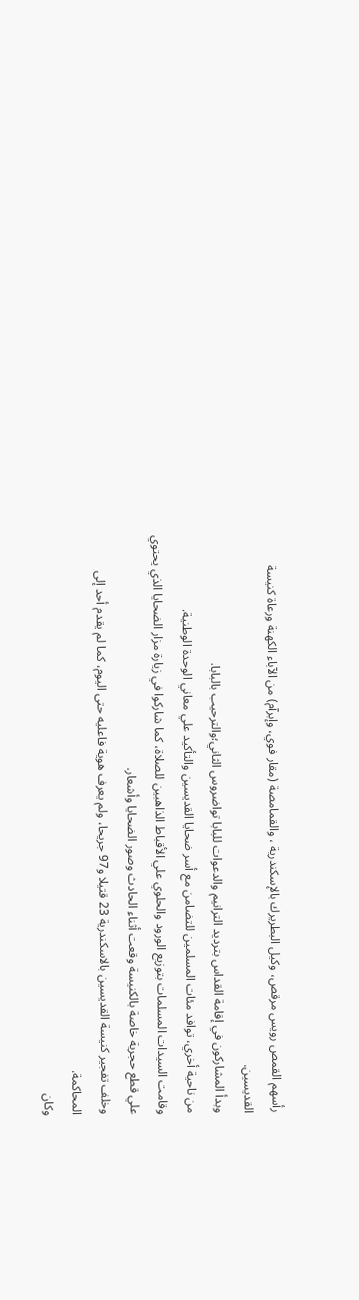رأسهم القمص رويس مرقص، وكيل البطريرك بالإسكندرية ، والقمامصة (مقار فوي، وإبرآم) من الآباء الكهنة ورعاة كنيسة القديسين.
وبدأ المشاركون في إقامة القداس بترديد الترانيم والدعوات للبابا تواضروس الثاني؛والترحيب بالبابا.
من ناحية أخري، توافد مئات المسلمين للتضامن مع أسر ضحايا القديسين والتأكيد علي معاني الوحدة الوطنية.
وقامت السيدات المسلمات بتوزيع الورود والحلوي علي الأقباط الذاهبين للصلاة، كما شاركوا في زيارة مزار الضحايا الذي يحتوي علي قطع حجرية خاصة بالكنيسة وقعت أثناء الحادث وصور الضحايا وأشعار.
وخلف تفجير كنيسة القديسين بالاسكندرية 23 قتيلا و97 جريحا، ولم يعرف هوية فاعليه حتى اليوم، كما لم يقدم أحد إلى المحاكمة.
وكان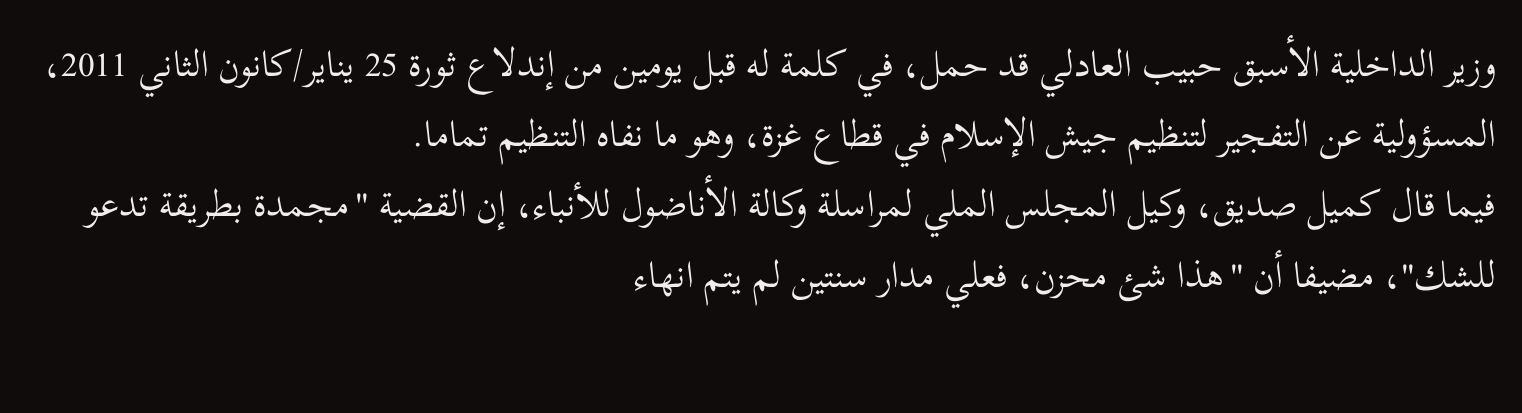وزير الداخلية الأسبق حبيب العادلي قد حمل، في كلمة له قبل يومين من إندلاع ثورة 25 يناير/كانون الثاني 2011، المسؤولية عن التفجير لتنظيم جيش الإسلام في قطاع غزة، وهو ما نفاه التنظيم تماما.
فيما قال كميل صديق، وكيل المجلس الملي لمراسلة وكالة الأناضول للأنباء، إن القضية "مجمدة بطريقة تدعو للشك"، مضيفا أن "هذا شئ محزن، فعلي مدار سنتين لم يتم انهاء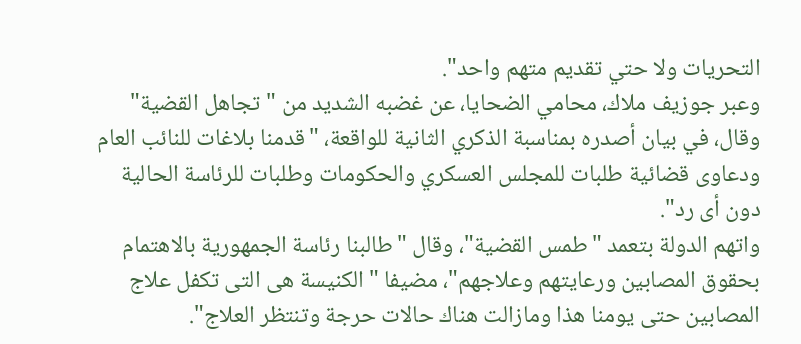التحريات ولا حتي تقديم متهم واحد".
وعبر جوزيف ملاك، محامي الضحايا، عن غضبه الشديد من "تجاهل القضية" وقال، في بيان أصدره بمناسبة الذكري الثانية للواقعة، "قدمنا بلاغات للنائب العام ودعاوى قضائية طلبات للمجلس العسكري والحكومات وطلبات للرئاسة الحالية دون أى رد".
واتهم الدولة بتعمد "طمس القضية"، وقال "طالبنا رئاسة الجمهورية بالاهتمام بحقوق المصابين ورعايتهم وعلاجهم"، مضيفا "الكنيسة هى التى تكفل علاج المصابين حتى يومنا هذا ومازالت هناك حالات حرجة وتنتظر العلاج".